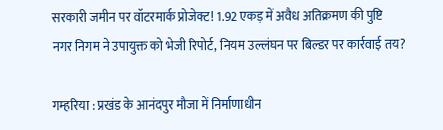सरकारी जमीन पर वॉटरमार्क प्रोजेक्ट! 1.92 एकड़ में अवैध अतिक्रमण की पुष्टि
नगर निगम ने उपायुक्त को भेजी रिपोर्ट, नियम उल्लंघन पर बिल्डर पर कार्रवाई तय?

गम्हरिया : प्रखंड के आनंदपुर मौजा में निर्माणाधीन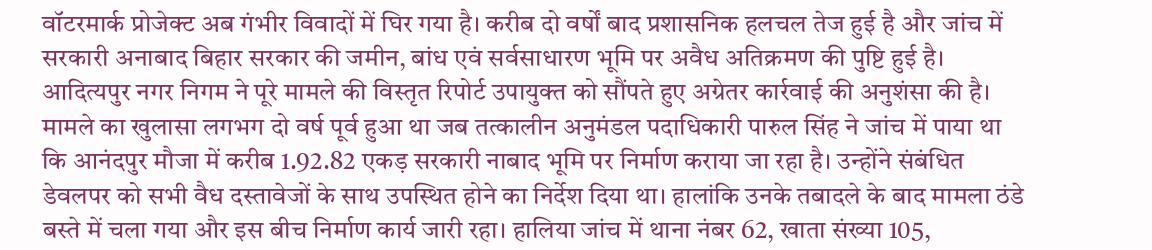वॉटरमार्क प्रोजेक्ट अब गंभीर विवादों में घिर गया है। करीब दो वर्षों बाद प्रशासनिक हलचल तेज हुई है और जांच में सरकारी अनाबाद बिहार सरकार की जमीन, बांध एवं सर्वसाधारण भूमि पर अवैध अतिक्रमण की पुष्टि हुई है। आदित्यपुर नगर निगम ने पूरे मामले की विस्तृत रिपोर्ट उपायुक्त को सौंपते हुए अग्रेतर कार्रवाई की अनुशंसा की है। मामले का खुलासा लगभग दो वर्ष पूर्व हुआ था जब तत्कालीन अनुमंडल पदाधिकारी पारुल सिंह ने जांच में पाया था कि आनंदपुर मौजा में करीब 1.92.82 एकड़ सरकारी नाबाद भूमि पर निर्माण कराया जा रहा है। उन्होंने संबंधित डेवलपर को सभी वैध दस्तावेजों के साथ उपस्थित होने का निर्देश दिया था। हालांकि उनके तबादले के बाद मामला ठंडे बस्ते में चला गया और इस बीच निर्माण कार्य जारी रहा। हालिया जांच में थाना नंबर 62, खाता संख्या 105,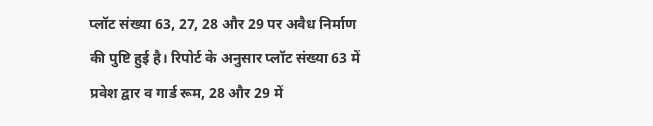प्लॉट संख्या 63, 27, 28 और 29 पर अवैध निर्माण की पुष्टि हुई है। रिपोर्ट के अनुसार प्लॉट संख्या 63 में प्रवेश द्वार व गार्ड रूम, 28 और 29 में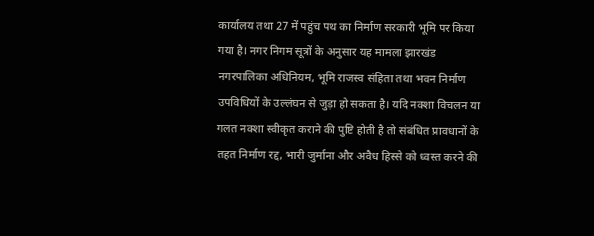कार्यालय तथा 27 में पहुंच पथ का निर्माण सरकारी भूमि पर किया गया है। नगर निगम सूत्रों के अनुसार यह मामला झारखंड नगरपालिका अधिनियम, भूमि राजस्व संहिता तथा भवन निर्माण उपविधियों के उल्लंघन से जुड़ा हो सकता है। यदि नक्शा विचलन या गलत नक्शा स्वीकृत कराने की पुष्टि होती है तो संबंधित प्रावधानों के तहत निर्माण रद्द, भारी जुर्माना और अवैध हिस्से को ध्वस्त करने की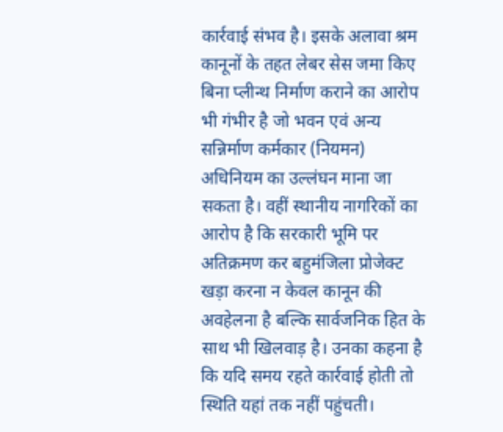कार्रवाई संभव है। इसके अलावा श्रम कानूनों के तहत लेबर सेस जमा किए बिना प्लीन्थ निर्माण कराने का आरोप भी गंभीर है जो भवन एवं अन्य सन्निर्माण कर्मकार (नियमन) अधिनियम का उल्लंघन माना जा सकता है। वहीं स्थानीय नागरिकों का आरोप है कि सरकारी भूमि पर अतिक्रमण कर बहुमंजिला प्रोजेक्ट खड़ा करना न केवल कानून की अवहेलना है बल्कि सार्वजनिक हित के साथ भी खिलवाड़ है। उनका कहना है कि यदि समय रहते कार्रवाई होती तो स्थिति यहां तक नहीं पहुंचती।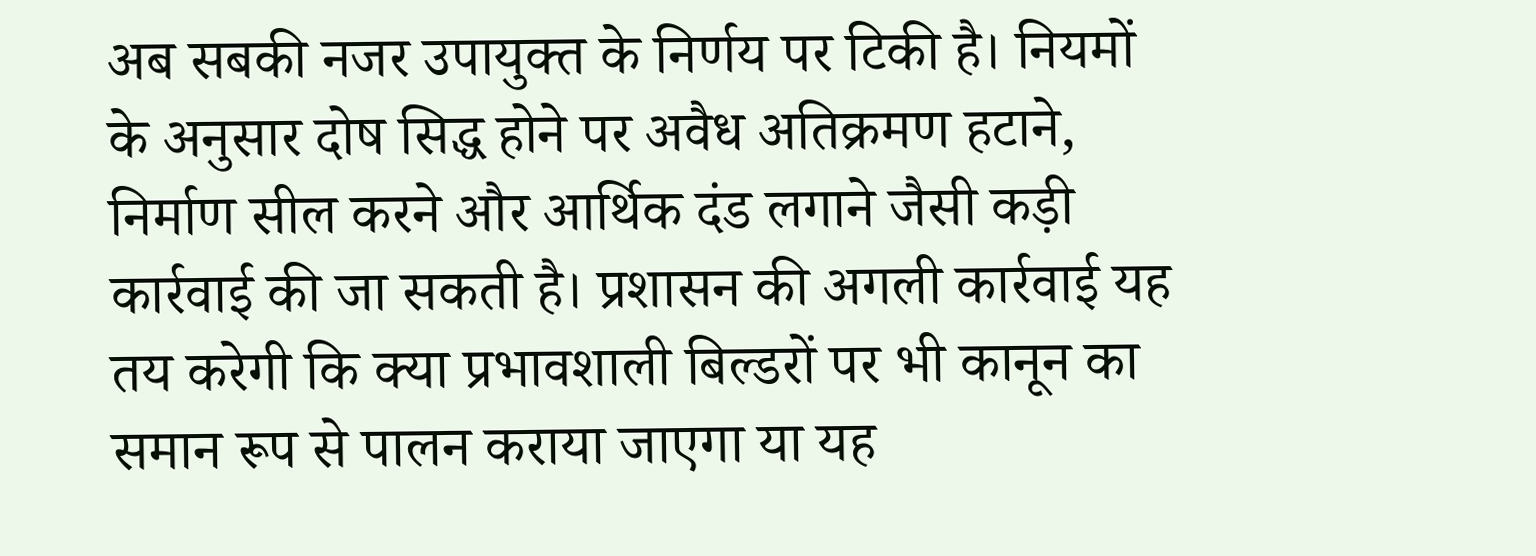अब सबकी नजर उपायुक्त के निर्णय पर टिकी है। नियमों के अनुसार दोष सिद्ध होने पर अवैध अतिक्रमण हटाने, निर्माण सील करने और आर्थिक दंड लगाने जैसी कड़ी कार्रवाई की जा सकती है। प्रशासन की अगली कार्रवाई यह तय करेगी कि क्या प्रभावशाली बिल्डरों पर भी कानून का समान रूप से पालन कराया जाएगा या यह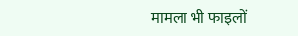मामला भी फाइलों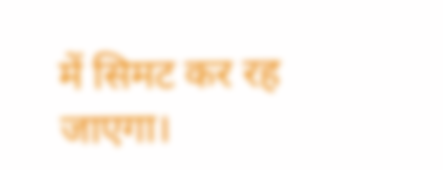में सिमट कर रह जाएगा।